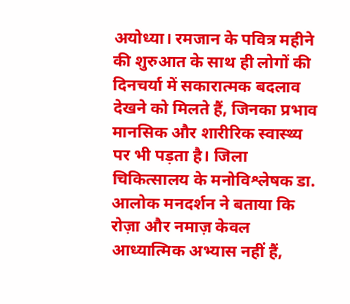अयोध्या। रमजान के पवित्र महीने की शुरुआत के साथ ही लोगों की दिनचर्या में सकारात्मक बदलाव देखने को मिलते हैं, जिनका प्रभाव मानसिक और शारीरिक स्वास्थ्य पर भी पड़ता है। जिला चिकित्सालय के मनोविश्लेषक डा. आलोक मनदर्शन ने बताया कि रोज़ा और नमाज़ केवल आध्यात्मिक अभ्यास नहीं हैं,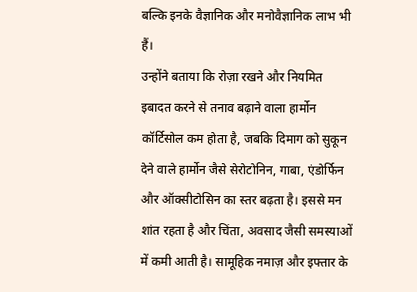बल्कि इनके वैज्ञानिक और मनोवैज्ञानिक लाभ भी हैं।
उन्होंने बताया कि रोज़ा रखने और नियमित इबादत करने से तनाव बढ़ाने वाला हार्मोन कॉर्टिसोल कम होता है, जबकि दिमाग को सुकून देने वाले हार्मोन जैसे सेरोटोनिन, गाबा, एंडोर्फिन और ऑक्सीटोसिन का स्तर बढ़ता है। इससे मन शांत रहता है और चिंता, अवसाद जैसी समस्याओं में कमी आती है। सामूहिक नमाज़ और इफ्तार के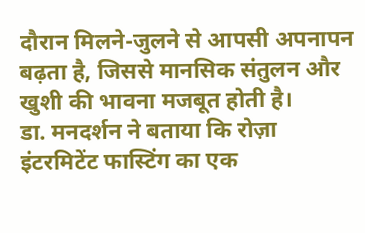दौरान मिलने-जुलने से आपसी अपनापन बढ़ता है, जिससे मानसिक संतुलन और खुशी की भावना मजबूत होती है।
डा. मनदर्शन ने बताया कि रोज़ा इंटरमिटेंट फास्टिंग का एक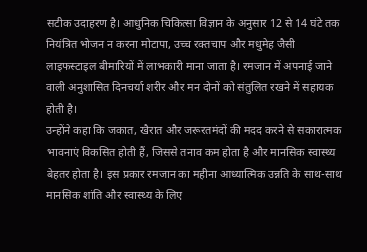सटीक उदाहरण है। आधुनिक चिकित्सा विज्ञान के अनुसार 12 से 14 घंटे तक नियंत्रित भोजन न करना मोटापा, उच्च रक्तचाप और मधुमेह जैसी लाइफस्टाइल बीमारियों में लाभकारी माना जाता है। रमजान में अपनाई जाने वाली अनुशासित दिनचर्या शरीर और मन दोनों को संतुलित रखने में सहायक होती है।
उन्होंने कहा कि जकात, खैरात और जरूरतमंदों की मदद करने से सकारात्मक भावनाएं विकसित होती हैं, जिससे तनाव कम होता है और मानसिक स्वास्थ्य बेहतर होता है। इस प्रकार रमजान का महीना आध्यात्मिक उन्नति के साथ-साथ मानसिक शांति और स्वास्थ्य के लिए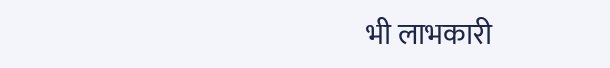भी लाभकारी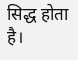सिद्ध होता है।